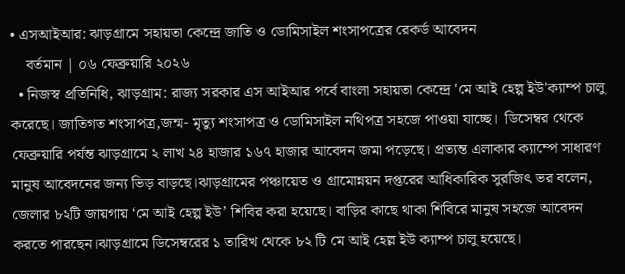• এসআইআর: ঝাড়গ্রামে সহায়তা কেন্দ্রে জাতি ও ডোমিসাইল শংসাপত্রের রেকর্ড আবেদন
    বর্তমান | ০৬ ফেব্রুয়ারি ২০২৬
  • নিজস্ব প্রতিনিধি, ঝাড়গ্ৰাম: রাজ্য সরকার এস আইআর পর্বে বাংলা সহায়তা কেন্দ্রে 'মে আই হেল্প ইউ'ক্যাম্প চালু করেছে। জাতিগত শংসাপত্র,জন্ম- মৃত্যু শংসাপত্র ও ডোমিসাইল নথিপত্র সহজে পাওয়া যাচ্ছে।  ডিসেম্বর থেকে ফেব্রুয়ারি পর্যন্ত ঝাড়গ্রামে ২ লাখ ২৪ হাজার ১৬৭ হাজার আবেদন জমা পড়েছে। প্রত্যন্ত এলাকার ক্যাম্পে সাধারণ মানুষ আবেদনের জন্য ভিড় বাড়ছে।ঝাড়গ্রামের পঞ্চায়েত ও গ্ৰামোন্নয়ন দপ্তরের আধিকারিক সুরজিৎ ভর বলেন, জেলার ৮২টি জায়গায় ‘মে আই হেল্প ইউ’ শিবির করা হয়েছে। বাড়ির কাছে থাকা শিবিরে মানুষ সহজে আবেদন করতে পারছেন।ঝাড়গ্রামে ডিসেম্বরের ১ তারিখ থেকে ৮২ টি মে আই হেল্ল ইউ ক্যাম্প চালু হয়েছে।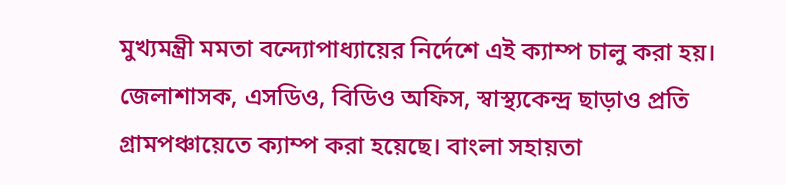মুখ্যমন্ত্রী মমতা বন্দ্যোপাধ্যায়ের নির্দেশে এই ক্যাম্প চালু করা হয়। জেলাশাসক, এসডিও, বিডিও অফিস, স্বাস্থ্যকেন্দ্র ছাড়াও প্রতি গ্ৰামপঞ্চায়েতে ক্যাম্প করা হয়েছে। বাংলা সহায়তা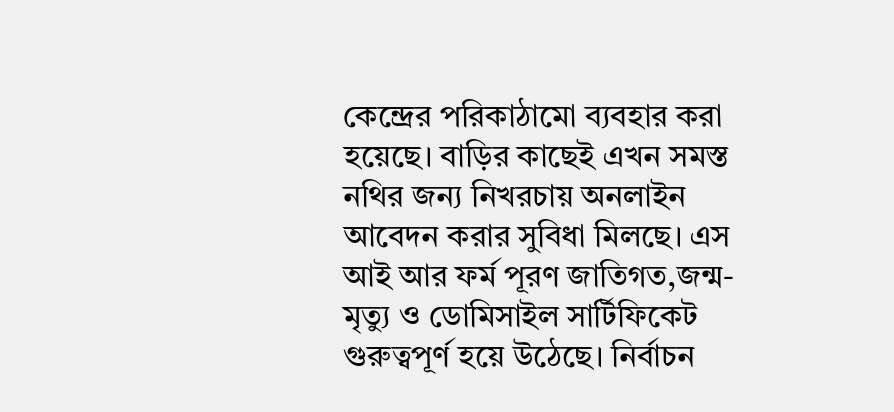কেন্দ্রের পরিকাঠামো ব্যবহার করা হয়েছে। বাড়ির কাছেই এখন সমস্ত নথির জন্য নিখরচায় অনলাইন আবেদন করার সুবিধা মিলছে। এস আই আর ফর্ম পূরণ জাতিগত,জন্ম-মৃত্যু ও ডোমিসাইল সার্টিফিকেট গুরুত্বপূর্ণ হয়ে উঠেছে। নির্বাচন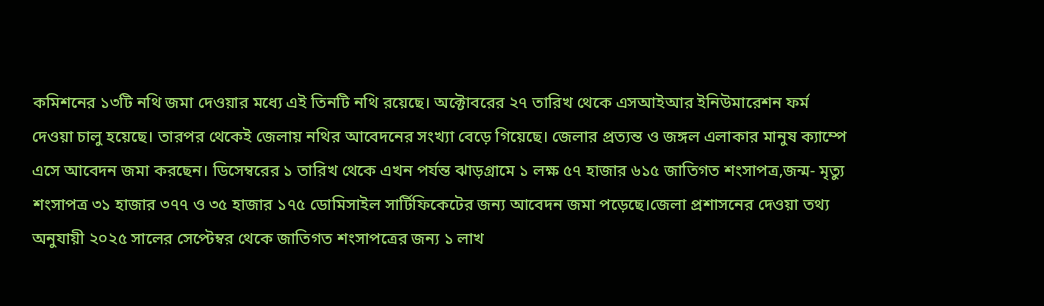কমিশনের ১৩টি নথি জমা দেওয়ার মধ্যে এই তিনটি নথি রয়েছে। অক্টোবরের ২৭ তারিখ থেকে এসআইআর ইনিউমারেশন ফর্ম দেওয়া চালু হয়েছে। তারপর থেকেই জেলায় নথির আবেদনের সংখ্যা বেড়ে গিয়েছে। জেলার প্রত্যন্ত ও জঙ্গল এলাকার মানুষ ক্যাম্পে এসে আবেদন জমা করছেন। ডিসেম্বরের ১ তারিখ থেকে এখন পর্যন্ত ঝাড়গ্রামে ১ লক্ষ ৫৭ হাজার ৬১৫ জাতিগত শংসাপত্র,জন্ম- মৃত্যু শংসাপত্র ৩১ হাজার ৩৭৭ ও ৩৫ হাজার ১৭৫ ডোমিসাইল সার্টিফিকেটের জন্য আবেদন জমা পড়েছে।জেলা প্রশাসনের দেওয়া তথ্য অনুযায়ী ২০২৫ সালের সেপ্টেম্বর থেকে জাতিগত শংসাপত্রের জন্য ১ লাখ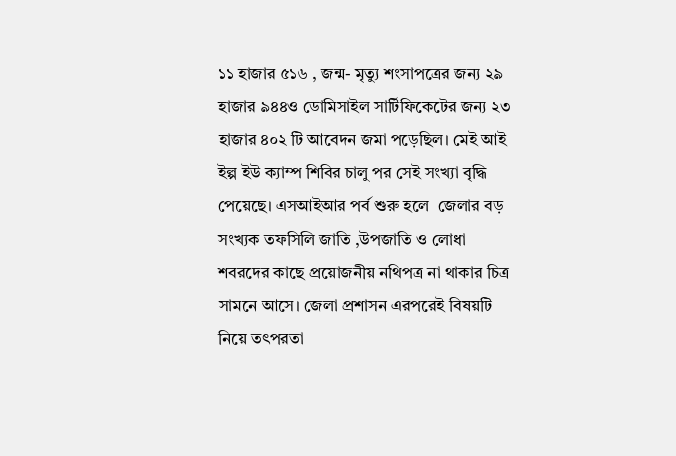১১ হাজার ৫১৬ , জন্ম- মৃত্যু শংসাপত্রের জন্য ২৯ হাজার ৯৪৪ও ডোমিসাইল সার্টিফিকেটের জন্য ২৩ হাজার ৪০২ টি আবেদন জমা পড়েছিল। মেই আই ইল্প ইউ ক্যাম্প শিবির চালু পর সেই সংখ্যা বৃদ্ধি পেয়েছে। এসআইআর পর্ব শুরু হলে  জেলার বড় সংখ্যক তফসিলি জাতি ,উপজাতি ও লোধা শবরদের কাছে প্রয়োজনীয় নথিপত্র না থাকার চিত্র সামনে আসে। জেলা প্রশাসন এরপরেই বিষয়টি নিয়ে তৎপরতা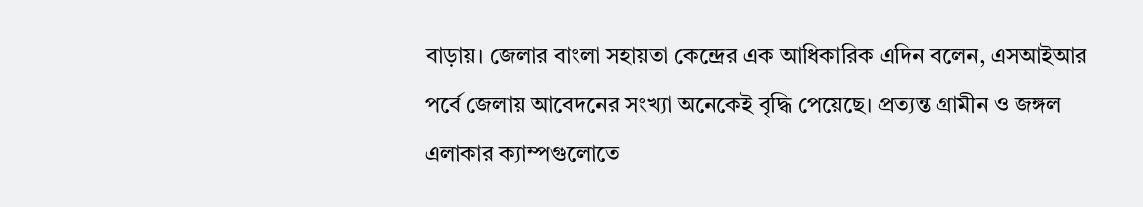বাড়ায়। জেলার বাংলা সহায়তা কেন্দ্রের এক আধিকারিক এদিন বলেন, এসআইআর পর্বে জেলায় আবেদনের সংখ্যা অনেকেই বৃদ্ধি পেয়েছে। প্রত্যন্ত গ্ৰামীন ও জঙ্গল এলাকার ক্যাম্পগুলোতে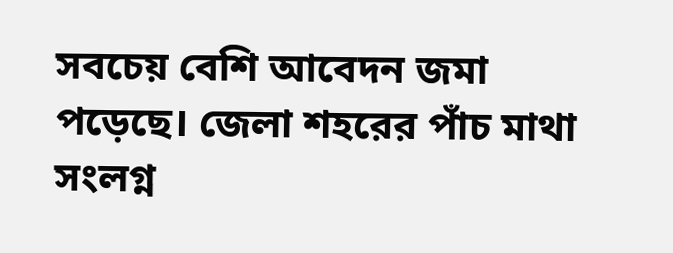সবচেয় বেশি আবেদন জমা পড়েছে। জেলা শহরের পাঁচ মাথা সংলগ্ন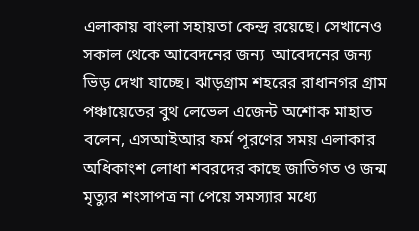এলাকায় বাংলা সহায়তা কেন্দ্র রয়েছে। সেখানেও সকাল থেকে আবেদনের জন্য  আবেদনের জন্য ভিড় দেখা যাচ্ছে। ঝাড়গ্রাম শহরের রাধানগর গ্ৰাম পঞ্চায়েতের বুথ লেভেল এজেন্ট অশোক মাহাত বলেন, এসআইআর ফর্ম পূরণের সময় এলাকার অধিকাংশ লোধা শবরদের কাছে জাতিগত ও জন্ম মৃত্যুর শংসাপত্র না পেয়ে সমস্যার মধ্যে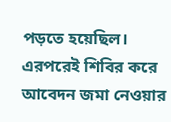পড়তে হয়েছিল। এরপরেই শিবির করে আবেদন জমা নেওয়ার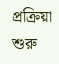প্রক্রিয়া শুরু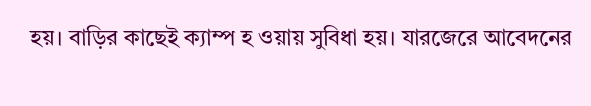হয়। বাড়ির কাছেই ক্যাম্প হ ওয়ায় সুবিধা হয়। যারজেরে আবেদনের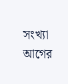সংখ্যা আগের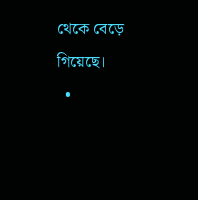থেকে বেড়ে গিয়েছে।
  •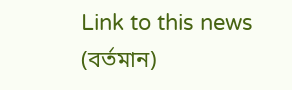Link to this news (বর্তমান)